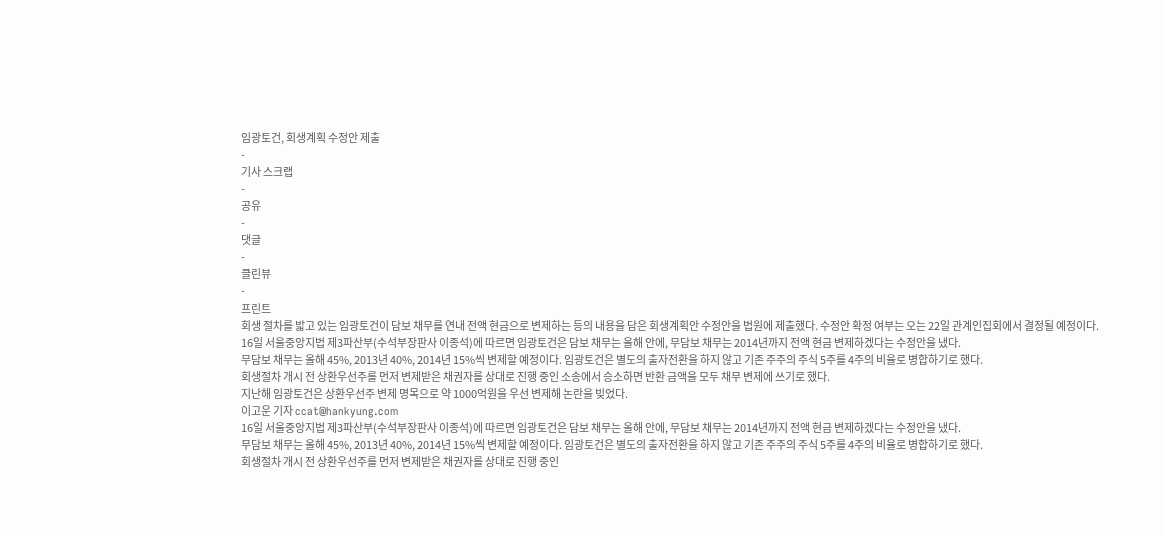임광토건, 회생계획 수정안 제출
-
기사 스크랩
-
공유
-
댓글
-
클린뷰
-
프린트
회생 절차를 밟고 있는 임광토건이 담보 채무를 연내 전액 현금으로 변제하는 등의 내용을 담은 회생계획안 수정안을 법원에 제출했다. 수정안 확정 여부는 오는 22일 관계인집회에서 결정될 예정이다.
16일 서울중앙지법 제3파산부(수석부장판사 이종석)에 따르면 임광토건은 담보 채무는 올해 안에, 무담보 채무는 2014년까지 전액 현금 변제하겠다는 수정안을 냈다.
무담보 채무는 올해 45%, 2013년 40%, 2014년 15%씩 변제할 예정이다. 임광토건은 별도의 출자전환을 하지 않고 기존 주주의 주식 5주를 4주의 비율로 병합하기로 했다.
회생절차 개시 전 상환우선주를 먼저 변제받은 채권자를 상대로 진행 중인 소송에서 승소하면 반환 금액을 모두 채무 변제에 쓰기로 했다.
지난해 임광토건은 상환우선주 변제 명목으로 약 1000억원을 우선 변제해 논란을 빚었다.
이고운 기자 ccat@hankyung.com
16일 서울중앙지법 제3파산부(수석부장판사 이종석)에 따르면 임광토건은 담보 채무는 올해 안에, 무담보 채무는 2014년까지 전액 현금 변제하겠다는 수정안을 냈다.
무담보 채무는 올해 45%, 2013년 40%, 2014년 15%씩 변제할 예정이다. 임광토건은 별도의 출자전환을 하지 않고 기존 주주의 주식 5주를 4주의 비율로 병합하기로 했다.
회생절차 개시 전 상환우선주를 먼저 변제받은 채권자를 상대로 진행 중인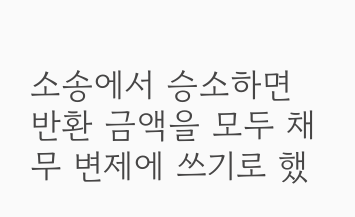소송에서 승소하면 반환 금액을 모두 채무 변제에 쓰기로 했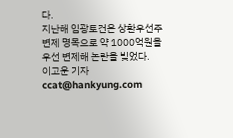다.
지난해 임광토건은 상환우선주 변제 명목으로 약 1000억원을 우선 변제해 논란을 빚었다.
이고운 기자 ccat@hankyung.com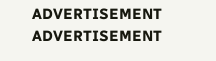ADVERTISEMENT
ADVERTISEMENT